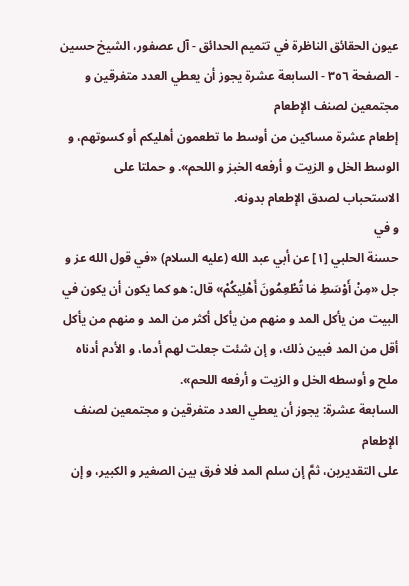عيون الحقائق الناظرة في تتميم الحدائق - آل عصفور، الشيخ حسين - الصفحة ٣٥٦ - السابعة عشرة يجوز أن يعطي العدد متفرقين و مجتمعين لصنف الإطعام
إطعام عشرة مساكين من أوسط ما تطعمون أهليكم أو كسوتهم، و الوسط الخل و الزيت و أرفعه الخبز و اللحم». و حملتا على الاستحباب لصدق الإطعام بدونه.
و في
حسنة الحلبي [١] عن أبي عبد الله (عليه السلام) «في قول الله عز و جل «مِنْ أَوْسَطِ مٰا تُطْعِمُونَ أَهْلِيكُمْ» قال: هو كما يكون أن يكون في البيت من يأكل المد و منهم من يأكل أكثر من المد و منهم من يأكل أقل من المد فبين ذلك، و إن شئت جعلت لهم أدما، و الأدم أدناه ملح و أوسطه الخل و الزيت و أرفعه اللحم».
السابعة عشرة: يجوز أن يعطي العدد متفرقين و مجتمعين لصنف الإطعام
على التقديرين، ثمَّ إن سلم المد فلا فرق بين الصغير و الكبير، و إن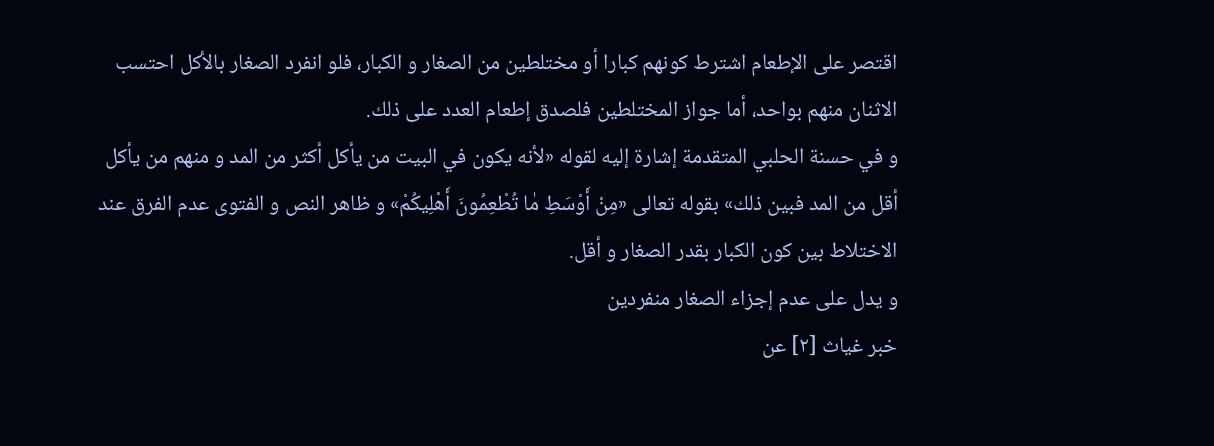اقتصر على الإطعام اشترط كونهم كبارا أو مختلطين من الصغار و الكبار، فلو انفرد الصغار بالأكل احتسب الاثنان منهم بواحد، أما جواز المختلطين فلصدق إطعام العدد على ذلك.
و في حسنة الحلبي المتقدمة إشارة إليه لقوله «لأنه يكون في البيت من يأكل أكثر من المد و منهم من يأكل أقل من المد فبين ذلك» بقوله تعالى «مِنْ أَوْسَطِ مٰا تُطْعِمُونَ أَهْلِيكُمْ» و ظاهر النص و الفتوى عدم الفرق عند الاختلاط بين كون الكبار بقدر الصغار و أقل.
و يدل على عدم إجزاء الصغار منفردين
خبر غياث [٢] عن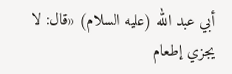أبي عبد الله (عليه السلام) «قال: لا يجزي إطعام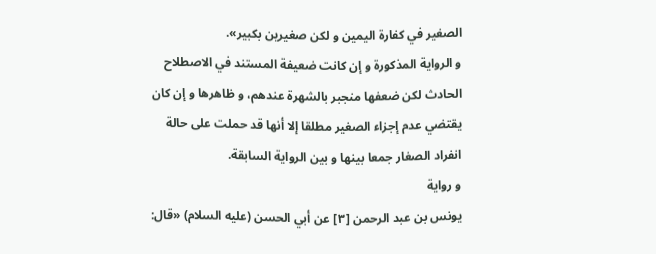الصغير في كفارة اليمين و لكن صغيرين بكبير».
و الرواية المذكورة و إن كانت ضعيفة المستند في الاصطلاح الحادث لكن ضعفها منجبر بالشهرة عندهم، و ظاهرها و إن كان يقتضي عدم إجزاء الصغير مطلقا إلا أنها قد حملت على حالة انفراد الصغار جمعا بينها و بين الرواية السابقة.
و رواية
يونس بن عبد الرحمن [٣] عن أبي الحسن (عليه السلام) «قال: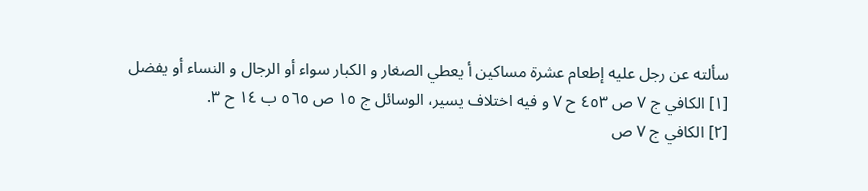سألته عن رجل عليه إطعام عشرة مساكين أ يعطي الصغار و الكبار سواء أو الرجال و النساء أو يفضل
[١] الكافي ج ٧ ص ٤٥٣ ح ٧ و فيه اختلاف يسير، الوسائل ج ١٥ ص ٥٦٥ ب ١٤ ح ٣.
[٢] الكافي ج ٧ ص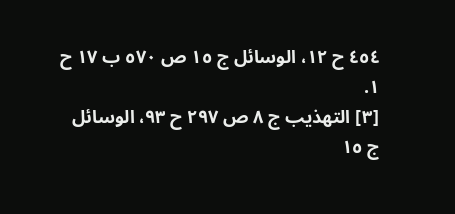٤٥٤ ح ١٢، الوسائل ج ١٥ ص ٥٧٠ ب ١٧ ح ١.
[٣] التهذيب ج ٨ ص ٢٩٧ ح ٩٣، الوسائل ج ١٥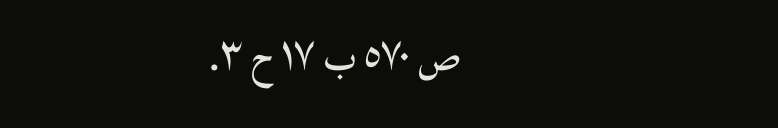ص ٥٧٠ ب ١٧ ح ٣.